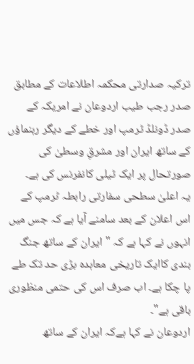ترکیہ صدارتی محکمہ اطلاعات کے مطابق صدر رجب طیب اردوعان نے امریکہ کے صدر ڈونلڈ ٹرمپ اور خطے کے دیگر رہنماؤں کے ساتھ ایران اور مشرقِ وسطیٰ کی صورتحال پر ایک ٹیلی کانفرنس کی ہے۔
یہ اعلیٰ سطحی سفارتی رابطہ ٹرمپ کے اس اعلان کے بعد سامنے آیا ہے کہ جس میں انہوں نے کہا ہے کہ "ایران کے ساتھ جنگ بندی کاایک تاریخی معاہدہ بڑی حد تک طے پا چکا ہے۔ اب صرف اس کی حتمی منظوری باقی ہے"۔
اردوعان نے کہا ہےکہ ایران کے ساتھ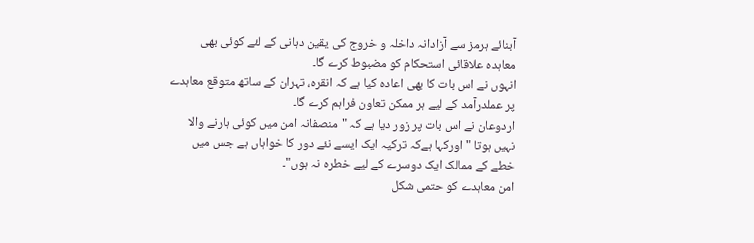آبنائے ہرمز سے آزادانہ داخلہ و خروج کی یقین دہانی کے لئے کوئی بھی معاہدہ علاقائی استحکام کو مضبوط کرے گا۔
انہوں نے اس بات کا بھی اعادہ کیا ہے کہ انقرہ، تہران کے ساتھ متوقع معاہدے پر عملدرآمد کے لیے ہر ممکن تعاون فراہم کرے گا۔
اردوعان نے اس بات پر زور دیا ہے کہ "منصفانہ امن میں کوئی ہارنے والا نہیں ہوتا " اورکہا ہےکہ ترکیہ ایک ایسے نئے دور کا خواہاں ہے جس میں خطے کے ممالک ایک دوسرے کے لیے خطرہ نہ ہوں"۔
امن معاہدے کو حتمی شکل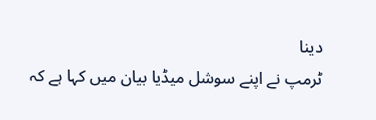دینا
ٹرمپ نے اپنے سوشل میڈیا بیان میں کہا ہے کہ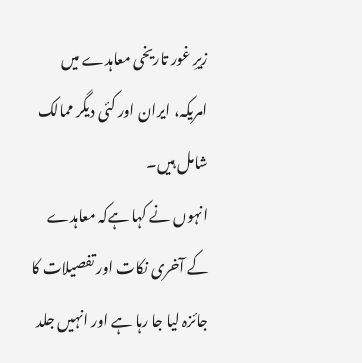زیرِ غور تاریخی معاہدے میں امریکہ، ایران اور کئی دیگر ممالک شامل ہیں۔
انہوں نے کہا ہےکہ معاہدے کے آخری نکات اور تفصیلات کا جائزہ لیا جا رہا ہے اور انہیں جلد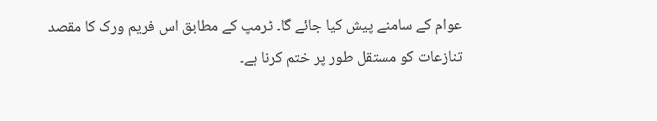عوام کے سامنے پیش کیا جائے گا۔ ٹرمپ کے مطابق اس فریم ورک کا مقصد تنازعات کو مستقل طور پر ختم کرنا ہے۔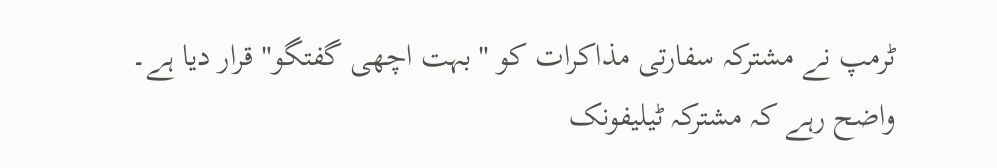ٹرمپ نے مشترکہ سفارتی مذاکرات کو "بہت اچھی گفتگو" قرار دیا ہے۔
واضح رہے کہ مشترکہ ٹیلیفونک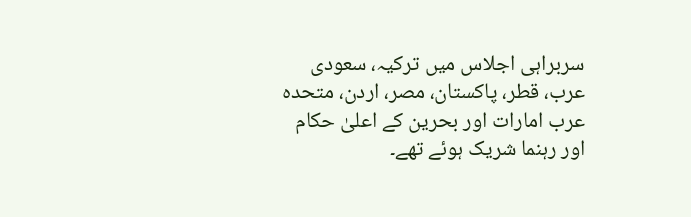سربراہی اجلاس میں ترکیہ، سعودی عرب، قطر، پاکستان، مصر، اردن، متحدہ عرب امارات اور بحرین کے اعلیٰ حکام اور رہنما شریک ہوئے تھے۔